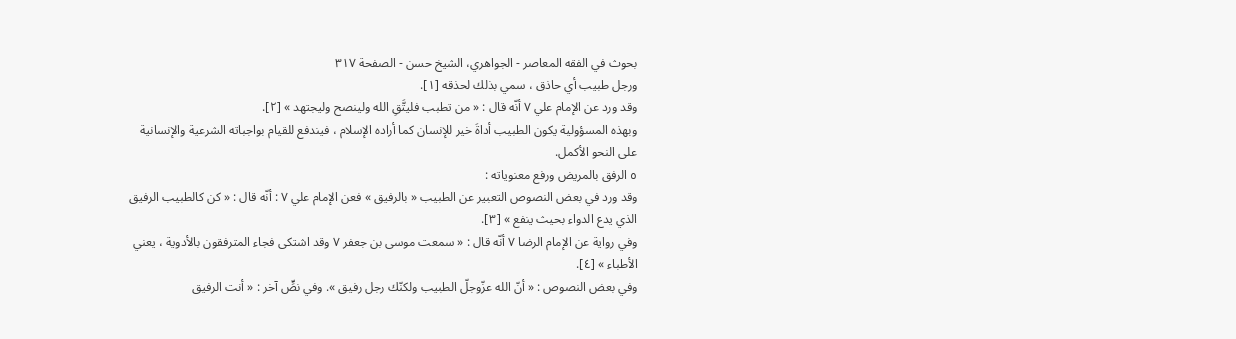بحوث في الفقه المعاصر - الجواهري، الشيخ حسن - الصفحة ٣١٧
ورجل طبيب أي حاذق ، سمي بذلك لحذقه [١].
وقد ورد عن الإمام علي ٧ أنّه قال : « من تطبب فليتَّقِ الله ولينصح وليجتهد » [٢].
وبهذه المسؤولية يكون الطبيب أداةَ خير للإنسان كما أراده الإسلام ، فيندفع للقيام بواجباته الشرعية والإنسانية على النحو الأكمل.
٥ الرفق بالمريض ورفع معنوياته :
وقد ورد في بعض النصوص التعبير عن الطبيب « بالرفيق » فعن الإمام علي ٧ : أنّه قال : « كن كالطبيب الرفيق الذي يدع الدواء بحيث ينفع » [٣].
وفي رواية عن الإمام الرضا ٧ أنّه قال : « سمعت موسى بن جعفر ٧ وقد اشتكى فجاء المترفقون بالأدوية ، يعني الأطباء » [٤].
وفي بعض النصوص : « أنّ الله عزّوجلّ الطبيب ولكنّك رجل رفيق ». وفي نصٍّ آخر : « أنت الرفيق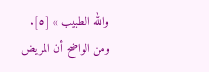والله الطبيب » [٥].
ومن الواضح أن المريض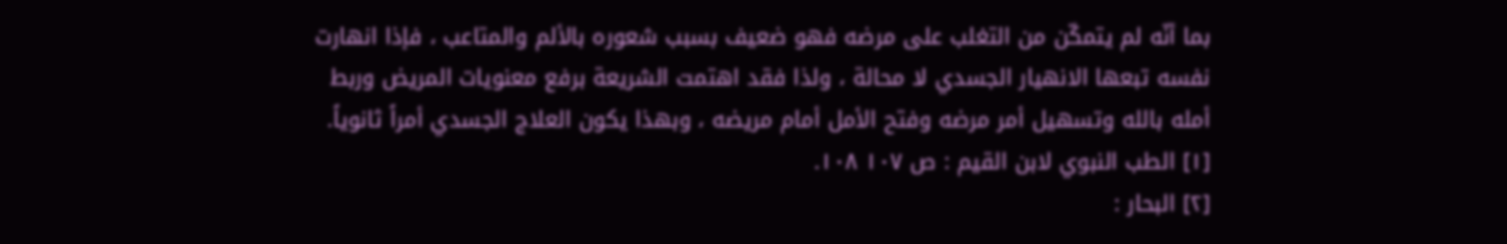بما أنّه لم يتمكّن من التغلب على مرضه فهو ضعيف بسبب شعوره بالألم والمتاعب ، فإذا انهارت نفسه تبعها الانهيار الجسدي لا محالة ، ولذا فقد اهتمت الشريعة برفع معنويات المريض وربط أمله بالله وتسهيل أمر مرضه وفتح الأمل أمام مريضه ، وبهذا يكون العلاج الجسدي أمراً ثانوياً.
[١] الطب النبوي لابن القيم : ص ١٠٧ ١٠٨.
[٢] البحار :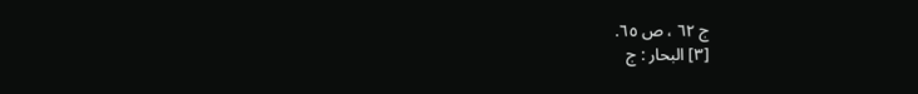ج ٦٢ ، ص ٦٥.
[٣] البحار : ج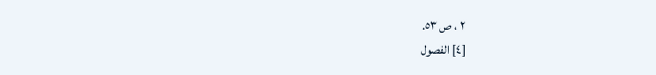٢ ، ص ٥٣.
[٤] الفصول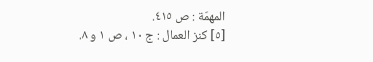المهمّة : ص ٤١٥.
[٥] كنز العمال : ج ١٠ ، ص ١ و ٨.